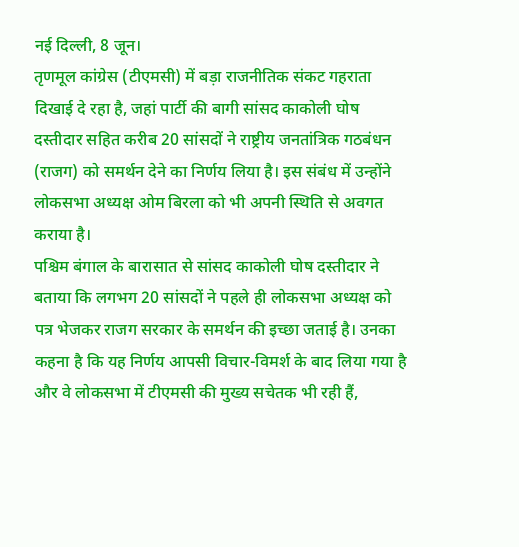नई दिल्ली, 8 जून।
तृणमूल कांग्रेस (टीएमसी) में बड़ा राजनीतिक संकट गहराता दिखाई दे रहा है, जहां पार्टी की बागी सांसद काकोली घोष दस्तीदार सहित करीब 20 सांसदों ने राष्ट्रीय जनतांत्रिक गठबंधन (राजग) को समर्थन देने का निर्णय लिया है। इस संबंध में उन्होंने लोकसभा अध्यक्ष ओम बिरला को भी अपनी स्थिति से अवगत कराया है।
पश्चिम बंगाल के बारासात से सांसद काकोली घोष दस्तीदार ने बताया कि लगभग 20 सांसदों ने पहले ही लोकसभा अध्यक्ष को पत्र भेजकर राजग सरकार के समर्थन की इच्छा जताई है। उनका कहना है कि यह निर्णय आपसी विचार-विमर्श के बाद लिया गया है और वे लोकसभा में टीएमसी की मुख्य सचेतक भी रही हैं,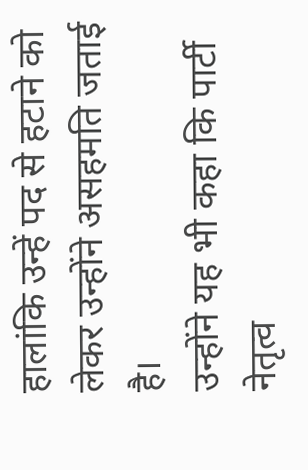हालांकि उन्हें पद से हटाने को लेकर उन्होंने असहमति जताई है।
उन्होंने यह भी कहा कि पार्टी नेतृत्व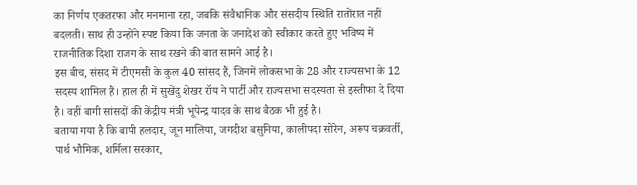का निर्णय एकतरफा और मनमाना रहा, जबकि संवैधानिक और संसदीय स्थिति रातोंरात नहीं बदलती। साथ ही उन्होंने स्पष्ट किया कि जनता के जनादेश को स्वीकार करते हुए भविष्य में राजनीतिक दिशा राजग के साथ रखने की बात सामने आई है।
इस बीच, संसद में टीएमसी के कुल 40 सांसद हैं, जिनमें लोकसभा के 28 और राज्यसभा के 12 सदस्य शामिल हैं। हाल ही में सुखेंदु शेखर रॉय ने पार्टी और राज्यसभा सदस्यता से इस्तीफा दे दिया है। वहीं बागी सांसदों की केंद्रीय मंत्री भूपेन्द्र यादव के साथ बैठक भी हुई है।
बताया गया है कि बापी हलदार, जून मालिया, जगदीश बसुनिया, कालीपदा सोरेन, अरूप चक्रवर्ती, पार्थ भौमिक, शर्मिला सरकार,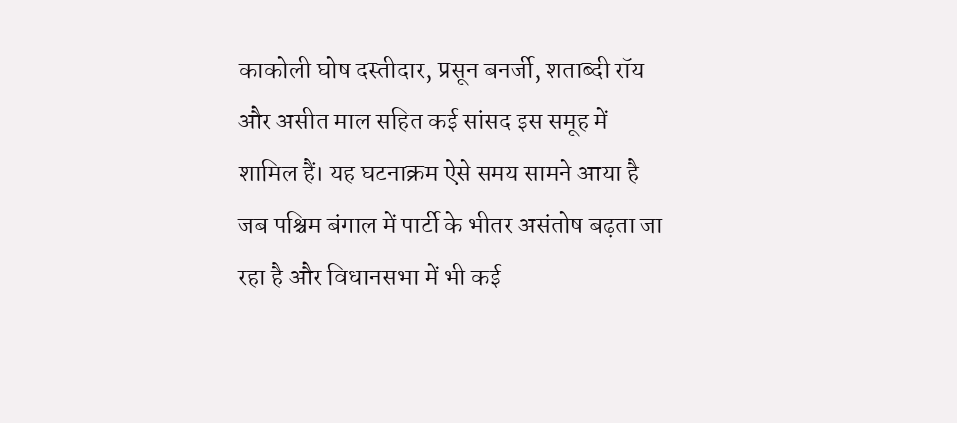काकोली घोष दस्तीदार, प्रसून बनर्जी, शताब्दी रॉय और असीत माल सहित कई सांसद इस समूह में शामिल हैं। यह घटनाक्रम ऐसे समय सामने आया है जब पश्चिम बंगाल में पार्टी के भीतर असंतोष बढ़ता जा रहा है और विधानसभा में भी कई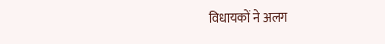विधायकों ने अलग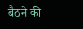बैठने की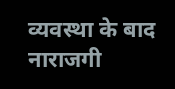व्यवस्था के बाद नाराजगी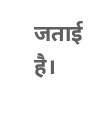जताई है।